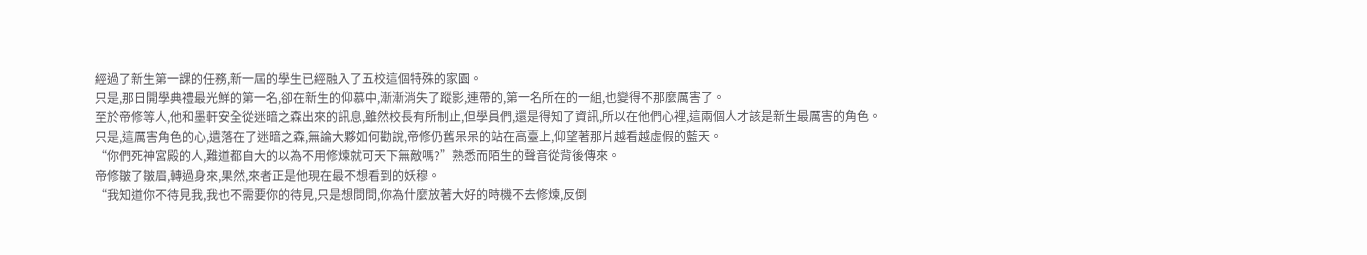經過了新生第一課的任務,新一屆的學生已經融入了五校這個特殊的家園。
只是,那日開學典禮最光鮮的第一名,卻在新生的仰慕中,漸漸消失了蹤影,連帶的,第一名所在的一組,也變得不那麼厲害了。
至於帝修等人,他和墨軒安全從迷暗之森出來的訊息,雖然校長有所制止,但學員們,還是得知了資訊,所以在他們心裡,這兩個人才該是新生最厲害的角色。
只是,這厲害角色的心,遺落在了迷暗之森,無論大夥如何勸說,帝修仍舊呆呆的站在高臺上,仰望著那片越看越虛假的藍天。
“你們死神宮殿的人,難道都自大的以為不用修煉就可天下無敵嗎?”熟悉而陌生的聲音從背後傳來。
帝修皺了皺眉,轉過身來,果然,來者正是他現在最不想看到的妖穆。
“我知道你不待見我,我也不需要你的待見,只是想問問,你為什麼放著大好的時機不去修煉,反倒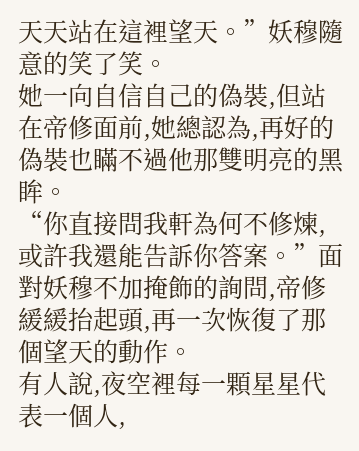天天站在這裡望天。”妖穆隨意的笑了笑。
她一向自信自己的偽裝,但站在帝修面前,她總認為,再好的偽裝也瞞不過他那雙明亮的黑眸。
“你直接問我軒為何不修煉,或許我還能告訴你答案。”面對妖穆不加掩飾的詢問,帝修緩緩抬起頭,再一次恢復了那個望天的動作。
有人說,夜空裡每一顆星星代表一個人,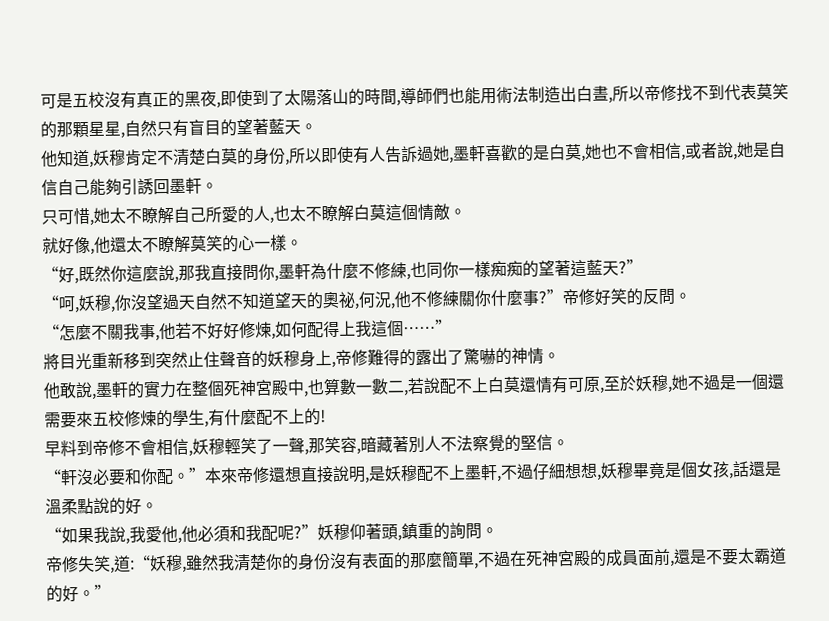可是五校沒有真正的黑夜,即使到了太陽落山的時間,導師們也能用術法制造出白晝,所以帝修找不到代表莫笑的那顆星星,自然只有盲目的望著藍天。
他知道,妖穆肯定不清楚白莫的身份,所以即使有人告訴過她,墨軒喜歡的是白莫,她也不會相信,或者說,她是自信自己能夠引誘回墨軒。
只可惜,她太不瞭解自己所愛的人,也太不瞭解白莫這個情敵。
就好像,他還太不瞭解莫笑的心一樣。
“好,既然你這麼說,那我直接問你,墨軒為什麼不修練,也同你一樣痴痴的望著這藍天?”
“呵,妖穆,你沒望過天自然不知道望天的奧祕,何況,他不修練關你什麼事?”帝修好笑的反問。
“怎麼不關我事,他若不好好修煉,如何配得上我這個……”
將目光重新移到突然止住聲音的妖穆身上,帝修難得的露出了驚嚇的神情。
他敢說,墨軒的實力在整個死神宮殿中,也算數一數二,若說配不上白莫還情有可原,至於妖穆,她不過是一個還需要來五校修煉的學生,有什麼配不上的!
早料到帝修不會相信,妖穆輕笑了一聲,那笑容,暗藏著別人不法察覺的堅信。
“軒沒必要和你配。”本來帝修還想直接說明,是妖穆配不上墨軒,不過仔細想想,妖穆畢竟是個女孩,話還是溫柔點說的好。
“如果我說,我愛他,他必須和我配呢?”妖穆仰著頭,鎮重的詢問。
帝修失笑,道:“妖穆,雖然我清楚你的身份沒有表面的那麼簡單,不過在死神宮殿的成員面前,還是不要太霸道的好。”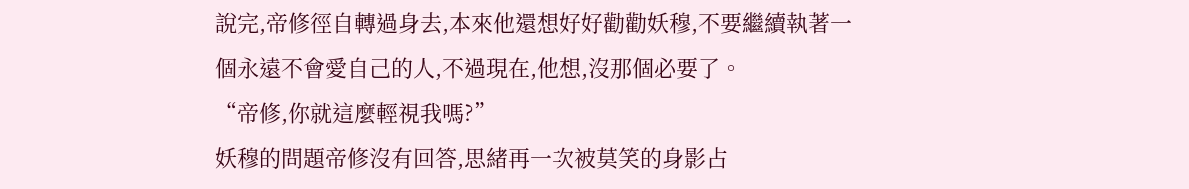說完,帝修徑自轉過身去,本來他還想好好勸勸妖穆,不要繼續執著一個永遠不會愛自己的人,不過現在,他想,沒那個必要了。
“帝修,你就這麼輕視我嗎?”
妖穆的問題帝修沒有回答,思緒再一次被莫笑的身影占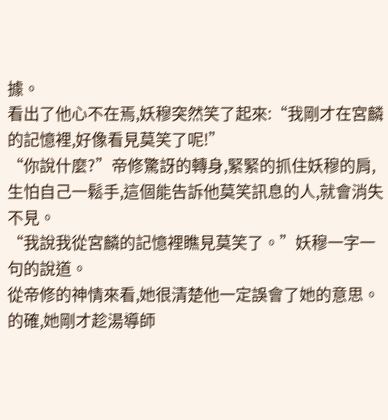據。
看出了他心不在焉,妖穆突然笑了起來:“我剛才在宮麟的記憶裡,好像看見莫笑了呢!”
“你說什麼?”帝修驚訝的轉身,緊緊的抓住妖穆的肩,生怕自己一鬆手,這個能告訴他莫笑訊息的人,就會消失不見。
“我說我從宮麟的記憶裡瞧見莫笑了。”妖穆一字一句的說道。
從帝修的神情來看,她很清楚他一定誤會了她的意思。
的確,她剛才趁湯導師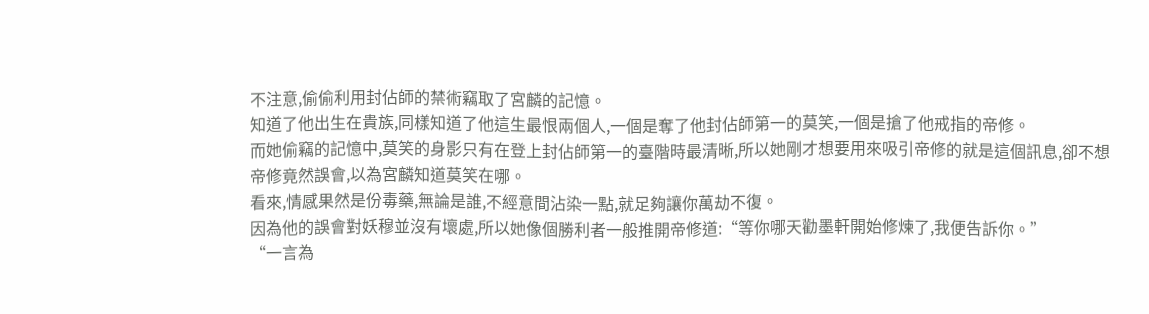不注意,偷偷利用封佔師的禁術竊取了宮麟的記憶。
知道了他出生在貴族,同樣知道了他這生最恨兩個人,一個是奪了他封佔師第一的莫笑,一個是搶了他戒指的帝修。
而她偷竊的記憶中,莫笑的身影只有在登上封佔師第一的臺階時最清晰,所以她剛才想要用來吸引帝修的就是這個訊息,卻不想帝修竟然誤會,以為宮麟知道莫笑在哪。
看來,情感果然是份毒藥,無論是誰,不經意間沾染一點,就足夠讓你萬劫不復。
因為他的誤會對妖穆並沒有壞處,所以她像個勝利者一般推開帝修道:“等你哪天勸墨軒開始修煉了,我便告訴你。”
“一言為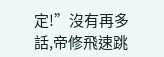定!”沒有再多話,帝修飛速跳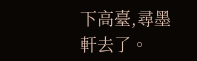下高臺,尋墨軒去了。